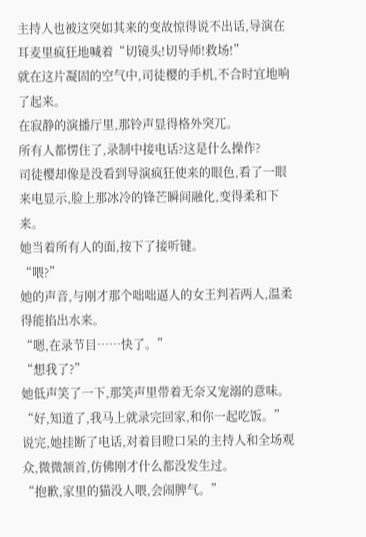主持人也被这突如其来的变故惊得说不出话,导演在耳麦里疯狂地喊着“切镜头!切导师!救场!”
就在这片凝固的空气中,司徒樱的手机,不合时宜地响了起来。
在寂静的演播厅里,那铃声显得格外突兀。
所有人都愣住了,录制中接电话?这是什么操作?
司徒樱却像是没看到导演疯狂使来的眼色,看了一眼来电显示,脸上那冰冷的锋芒瞬间融化,变得柔和下来。
她当着所有人的面,按下了接听键。
“喂?”
她的声音,与刚才那个咄咄逼人的女王判若两人,温柔得能掐出水来。
“嗯,在录节目……快了。”
“想我了?”
她低声笑了一下,那笑声里带着无奈又宠溺的意味。
“好,知道了,我马上就录完回家,和你一起吃饭。”
说完,她挂断了电话,对着目瞪口呆的主持人和全场观众,微微颔首,仿佛刚才什么都没发生过。
“抱歉,家里的猫没人喂,会闹脾气。”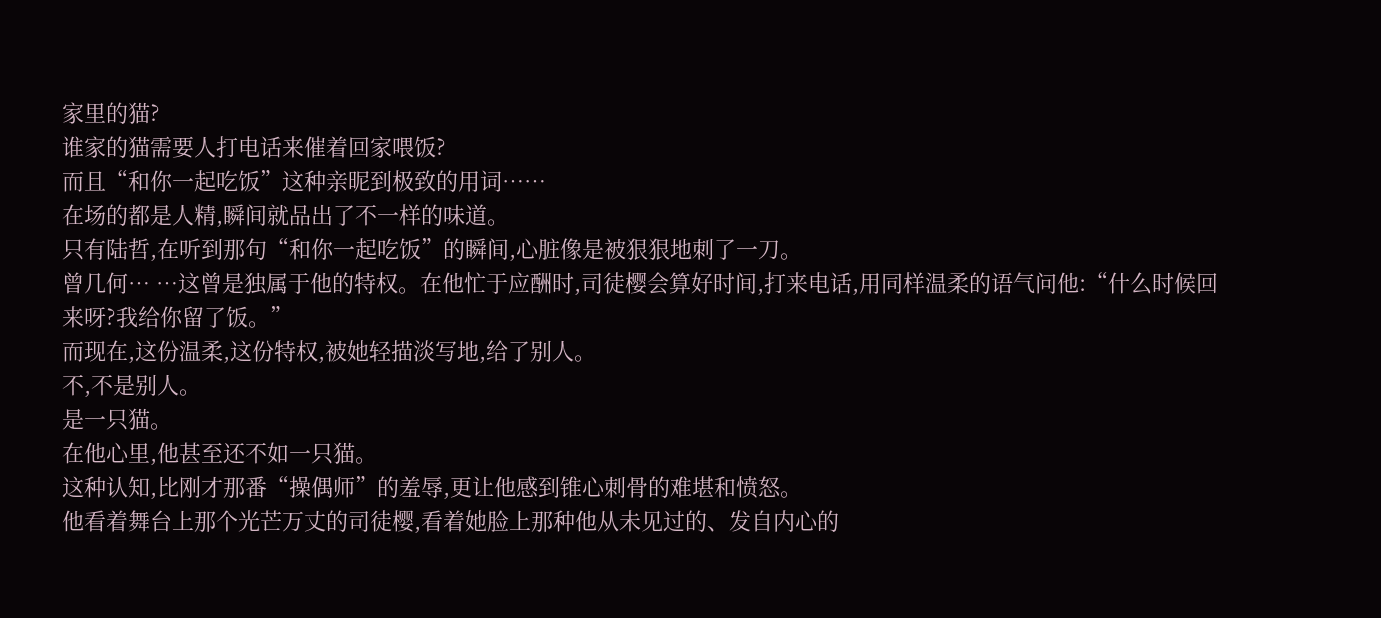家里的猫?
谁家的猫需要人打电话来催着回家喂饭?
而且“和你一起吃饭”这种亲昵到极致的用词……
在场的都是人精,瞬间就品出了不一样的味道。
只有陆哲,在听到那句“和你一起吃饭”的瞬间,心脏像是被狠狠地刺了一刀。
曾几何… …这曾是独属于他的特权。在他忙于应酬时,司徒樱会算好时间,打来电话,用同样温柔的语气问他:“什么时候回来呀?我给你留了饭。”
而现在,这份温柔,这份特权,被她轻描淡写地,给了别人。
不,不是别人。
是一只猫。
在他心里,他甚至还不如一只猫。
这种认知,比刚才那番“操偶师”的羞辱,更让他感到锥心刺骨的难堪和愤怒。
他看着舞台上那个光芒万丈的司徒樱,看着她脸上那种他从未见过的、发自内心的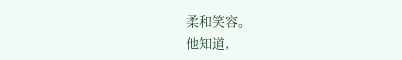柔和笑容。
他知道,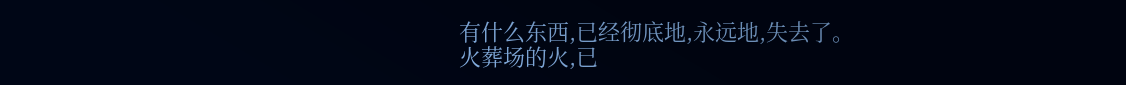有什么东西,已经彻底地,永远地,失去了。
火葬场的火,已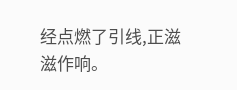经点燃了引线,正滋滋作响。